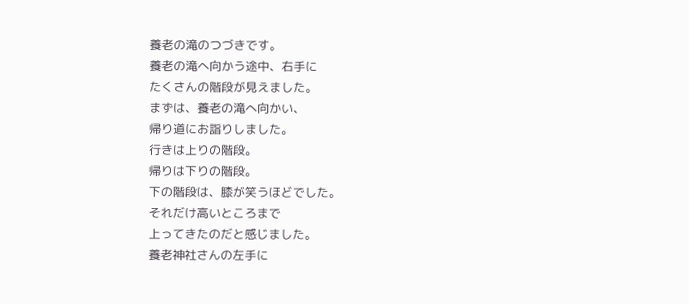養老の滝のつづきです。
養老の滝へ向かう途中、右手に
たくさんの階段が見えました。
まずは、養老の滝へ向かい、
帰り道にお詣りしました。
行きは上りの階段。
帰りは下りの階段。
下の階段は、膝が笑うほどでした。
それだけ高いところまで
上ってきたのだと感じました。
養老神社さんの左手に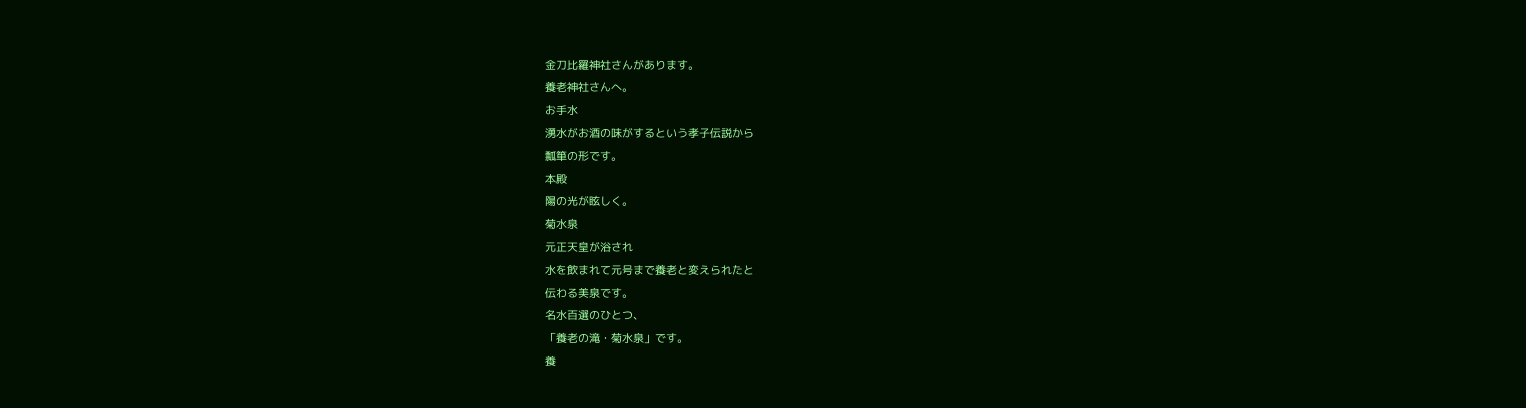金刀比羅神社さんがあります。
養老神社さんへ。
お手水
湧水がお酒の味がするという孝子伝説から
瓢箪の形です。
本殿
陽の光が眩しく。
菊水泉
元正天皇が浴され
水を飲まれて元号まで養老と変えられたと
伝わる美泉です。
名水百選のひとつ、
「養老の滝・菊水泉」です。
養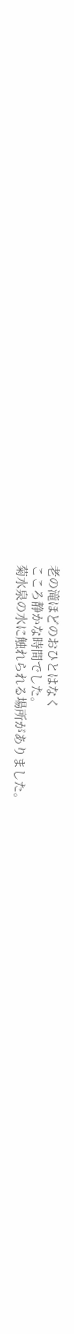老の滝ほどのおひとはなく
こころ静かな時間でした。
菊水泉の水に触れられる場所がありました。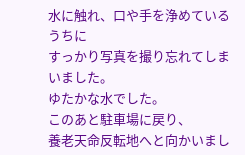水に触れ、口や手を浄めているうちに
すっかり写真を撮り忘れてしまいました。
ゆたかな水でした。
このあと駐車場に戻り、
養老天命反転地へと向かいまし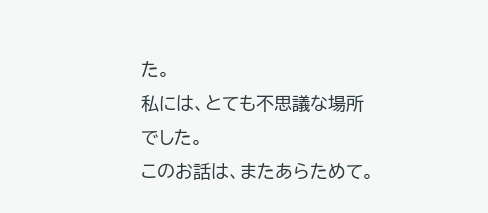た。
私には、とても不思議な場所でした。
このお話は、またあらためて。